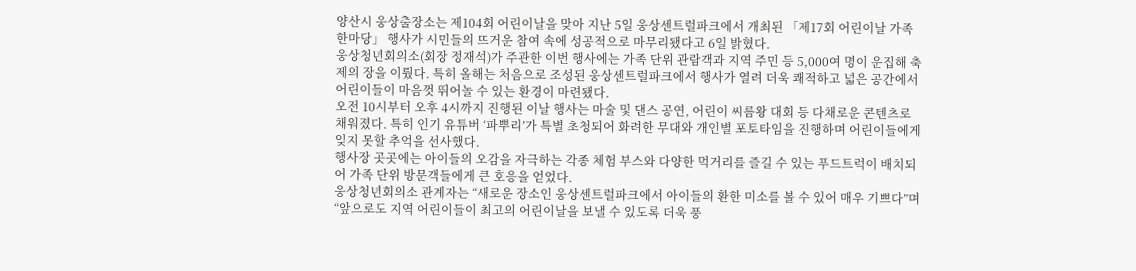양산시 웅상출장소는 제104회 어린이날을 맞아 지난 5일 웅상센트럴파크에서 개최된 「제17회 어린이날 가족한마당」 행사가 시민들의 뜨거운 참여 속에 성공적으로 마무리됐다고 6일 밝혔다.
웅상청년회의소(회장 정재석)가 주관한 이번 행사에는 가족 단위 관람객과 지역 주민 등 5,000여 명이 운집해 축제의 장을 이뤘다. 특히 올해는 처음으로 조성된 웅상센트럴파크에서 행사가 열려 더욱 쾌적하고 넓은 공간에서 어린이들이 마음껏 뛰어놀 수 있는 환경이 마련됐다.
오전 10시부터 오후 4시까지 진행된 이날 행사는 마술 및 댄스 공연, 어린이 씨름왕 대회 등 다채로운 콘텐츠로 채워졌다. 특히 인기 유튜버 ‘파뿌리’가 특별 초청되어 화려한 무대와 개인별 포토타임을 진행하며 어린이들에게 잊지 못할 추억을 선사했다.
행사장 곳곳에는 아이들의 오감을 자극하는 각종 체험 부스와 다양한 먹거리를 즐길 수 있는 푸드트럭이 배치되어 가족 단위 방문객들에게 큰 호응을 얻었다.
웅상청년회의소 관계자는 “새로운 장소인 웅상센트럴파크에서 아이들의 환한 미소를 볼 수 있어 매우 기쁘다”며 “앞으로도 지역 어린이들이 최고의 어린이날을 보낼 수 있도록 더욱 풍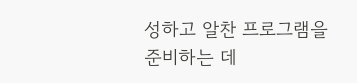성하고 알찬 프로그램을 준비하는 데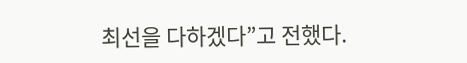최선을 다하겠다”고 전했다.